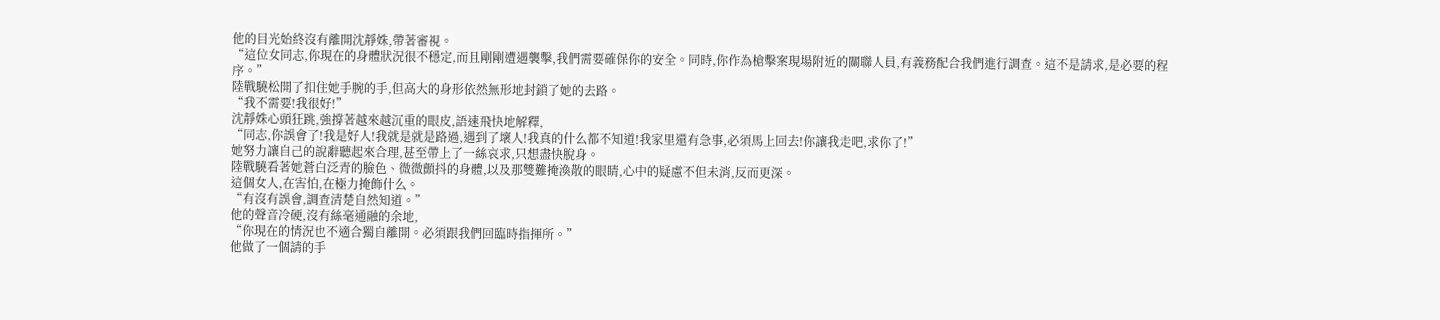他的目光始終沒有離開沈靜姝,帶著審視。
“這位女同志,你現在的身體狀況很不穩定,而且剛剛遭遇襲擊,我們需要確保你的安全。同時,你作為槍擊案現場附近的關聯人員,有義務配合我們進行調查。這不是請求,是必要的程序。”
陸戰驍松開了扣住她手腕的手,但高大的身形依然無形地封鎖了她的去路。
“我不需要!我很好!”
沈靜姝心頭狂跳,強撐著越來越沉重的眼皮,語速飛快地解釋,
“同志,你誤會了!我是好人!我就是就是路過,遇到了壞人!我真的什么都不知道!我家里還有急事,必須馬上回去!你讓我走吧,求你了!”
她努力讓自己的說辭聽起來合理,甚至帶上了一絲哀求,只想盡快脫身。
陸戰驍看著她蒼白泛青的臉色、微微顫抖的身體,以及那雙難掩渙散的眼睛,心中的疑慮不但未消,反而更深。
這個女人,在害怕,在極力掩飾什么。
“有沒有誤會,調查清楚自然知道。”
他的聲音冷硬,沒有絲毫通融的余地,
“你現在的情況也不適合獨自離開。必須跟我們回臨時指揮所。”
他做了一個請的手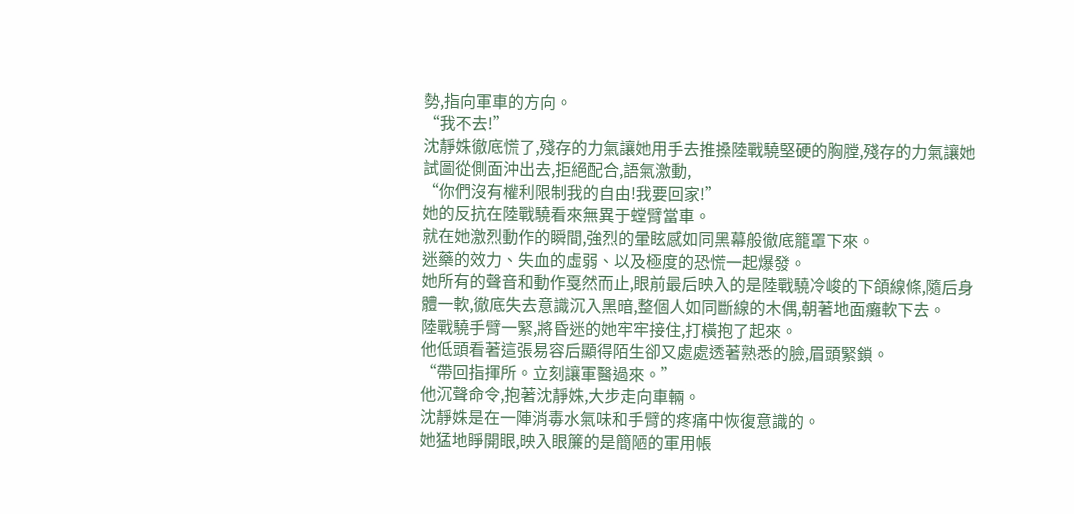勢,指向軍車的方向。
“我不去!”
沈靜姝徹底慌了,殘存的力氣讓她用手去推搡陸戰驍堅硬的胸膛,殘存的力氣讓她試圖從側面沖出去,拒絕配合,語氣激動,
“你們沒有權利限制我的自由!我要回家!”
她的反抗在陸戰驍看來無異于螳臂當車。
就在她激烈動作的瞬間,強烈的暈眩感如同黑幕般徹底籠罩下來。
迷藥的效力、失血的虛弱、以及極度的恐慌一起爆發。
她所有的聲音和動作戛然而止,眼前最后映入的是陸戰驍冷峻的下頜線條,隨后身體一軟,徹底失去意識沉入黑暗,整個人如同斷線的木偶,朝著地面癱軟下去。
陸戰驍手臂一緊,將昏迷的她牢牢接住,打橫抱了起來。
他低頭看著這張易容后顯得陌生卻又處處透著熟悉的臉,眉頭緊鎖。
“帶回指揮所。立刻讓軍醫過來。”
他沉聲命令,抱著沈靜姝,大步走向車輛。
沈靜姝是在一陣消毒水氣味和手臂的疼痛中恢復意識的。
她猛地睜開眼,映入眼簾的是簡陋的軍用帳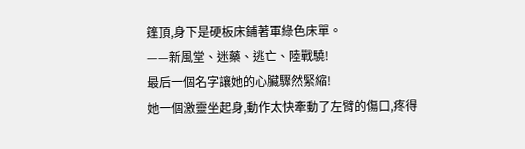篷頂,身下是硬板床鋪著軍綠色床單。
——新風堂、迷藥、逃亡、陸戰驍!
最后一個名字讓她的心臟驟然緊縮!
她一個激靈坐起身,動作太快牽動了左臂的傷口,疼得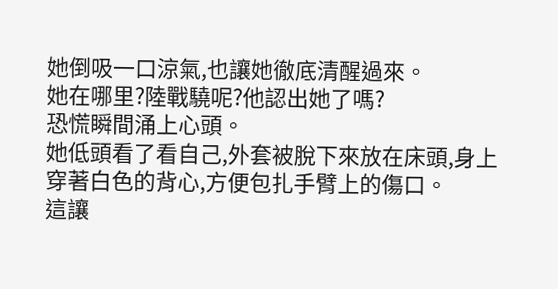她倒吸一口涼氣,也讓她徹底清醒過來。
她在哪里?陸戰驍呢?他認出她了嗎?
恐慌瞬間涌上心頭。
她低頭看了看自己,外套被脫下來放在床頭,身上穿著白色的背心,方便包扎手臂上的傷口。
這讓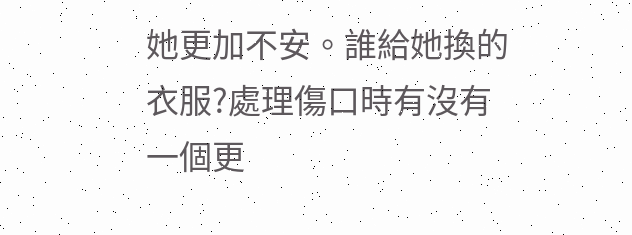她更加不安。誰給她換的衣服?處理傷口時有沒有
一個更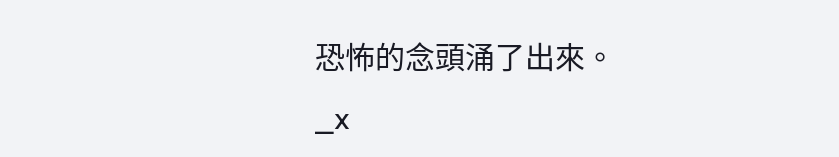恐怖的念頭涌了出來。
_x